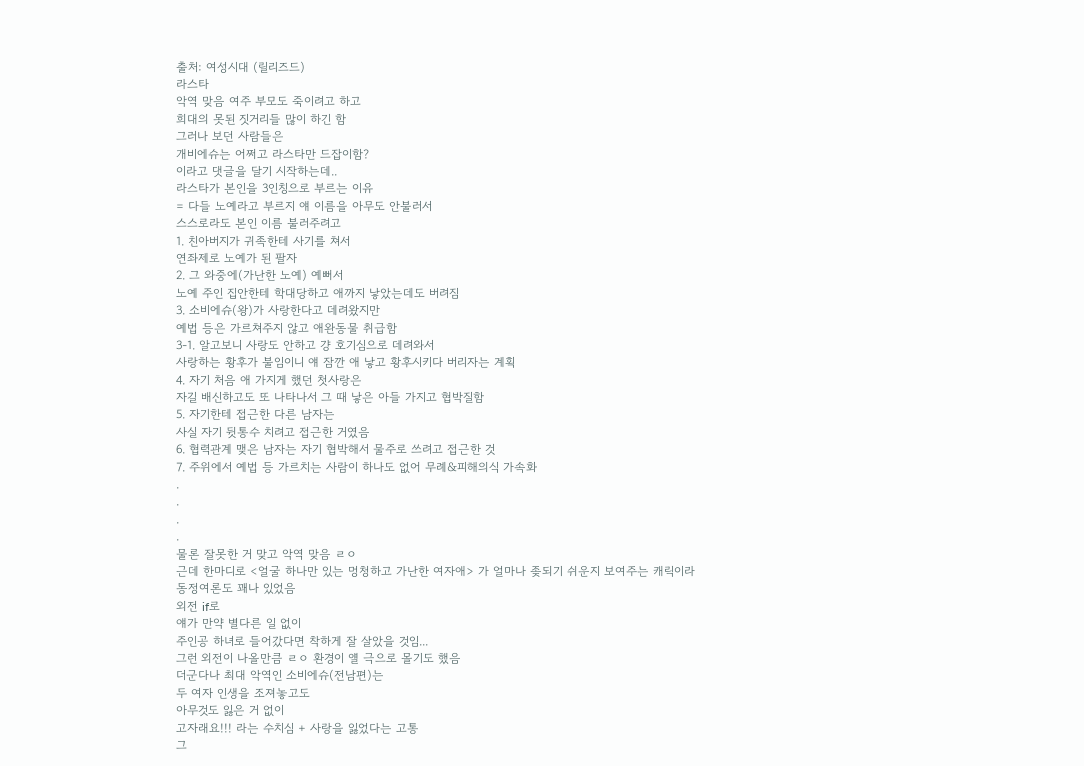출처: 여성시대 (릴리즈드)
라스타
악역 맞음 여주 부모도 죽이려고 하고
희대의 못된 짓거리들 많이 하긴 함
그러나 보던 사람들은
개비에슈는 어쩌고 라스타만 드잡이함?
이라고 댓글을 달기 시작하는데..
라스타가 본인을 3인칭으로 부르는 이유
= 다들 노예라고 부르지 얘 이름을 아무도 안불러서
스스로라도 본인 이름 불러주려고
1. 친아버지가 귀족한테 사기를 쳐서
연좌제로 노예가 된 팔자
2. 그 와중에(가난한 노예) 예뻐서
노예 주인 집안한테 학대당하고 애까지 낳았는데도 버려짐
3. 소비에슈(왕)가 사랑한다고 데려왔지만
예법 등은 가르쳐주지 않고 애완동물 취급함
3-1. 알고보니 사랑도 안하고 걍 호기심으로 데려와서
사랑하는 황후가 불임이니 얘 잠깐 애 낳고 황후시키다 버리자는 계획
4. 자기 처음 애 가지게 했던 첫사랑은
자길 배신하고도 또 나타나서 그 때 낳은 아들 가지고 협박질함
5. 자기한테 접근한 다른 남자는
사실 자기 뒷통수 치려고 접근한 거였음
6. 협력관계 맺은 남자는 자기 협박해서 물주로 쓰려고 접근한 것
7. 주위에서 예법 등 가르치는 사람이 하나도 없어 무례&피해의식 가속화
.
.
.
.
물론 잘못한 거 맞고 악역 맞음 ㄹㅇ
근데 한마디로 <얼굴 하나만 있는 멍청하고 가난한 여자애> 가 얼마나 좆되기 쉬운지 보여주는 캐릭이라
동정여론도 꽤나 있었음
외전 if로
얘가 만약 별다른 일 없이
주인공 하녀로 들어갔다면 착하게 잘 살았을 것임...
그런 외전이 나올만큼 ㄹㅇ 환경이 얠 극으로 몰기도 했음
더군다나 최대 악역인 소비에슈(전남편)는
두 여자 인생을 조져놓고도
아무것도 잃은 거 없이
고자래요!!! 라는 수치심 + 사랑을 잃었다는 고통
그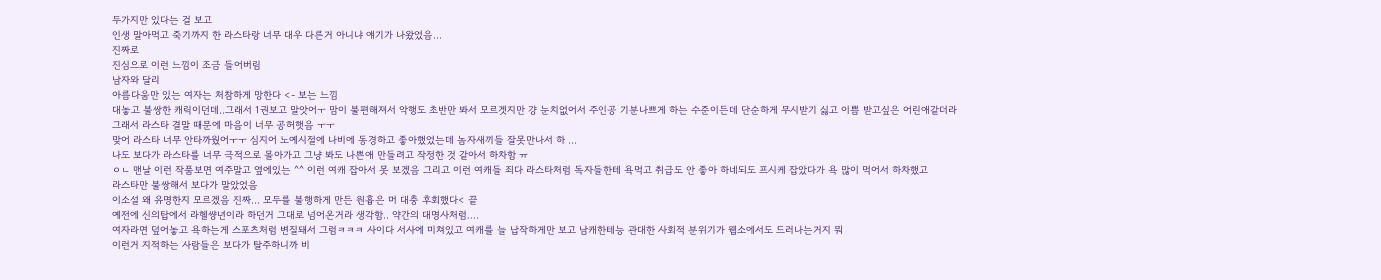두가지만 있다는 걸 보고
인생 말아먹고 죽기까지 한 라스타랑 너무 대우 다른거 아니냐 얘기가 나왔었음...
진짜로
진심으로 이런 느낌이 조금 들어버림
남자와 달리
아름다움만 있는 여자는 처참하게 망한다 <- 보는 느낌
대놓고 불쌍한 캐릭이던데..그래서 1권보고 말앗어ㅜ 맘이 불편해져서 악행도 초반만 봐서 모르겟지만 걍 눈치없어서 주인공 기분나쁘게 하는 수준이든데 단순하게 무시받기 싫고 이쁨 받고싶은 어린애같더라
그래서 라스타 결말 때문에 마음이 너무 공허햇음 ㅜㅜ
맞어 라스타 너무 안타까웠어ㅜㅜ 심지어 노예시절에 나비에 동경하고 좋아했었는데 놈자새끼들 잘못만나서 하 …
나도 보다가 라스타를 너무 극적으로 몰아가고 그냥 봐도 나쁜애 만들려고 작정한 것 같아서 하차함 ㅠ
ㅇㄴ 맨날 이런 작품보면 여주말고 옆에있는 ^^ 이런 여캐 잡아서 못 보겠음 그리고 이런 여캐들 죄다 라스타처럼 독자들한테 욕먹고 취급도 안 좋아 하네되도 프시케 잡았다가 욕 많이 먹어서 하차했고
라스타만 불쌍해서 보다가 말았었음
이소설 왜 유명한지 모르겠음 진짜... 모두를 불행하게 만든 원흉은 머 대충 후회했다< 끝
예전에 신의탑에서 라헬썅년이라 하던거 그대로 넘어온거라 생각함.. 약간의 대명사처럼....
여자라면 덮어놓고 욕하는게 스포츠처럼 변질돼서 그럼ㅋㅋㅋ 사이다 서사에 미쳐있고 여캐를 늘 납작하게만 보고 남캐한테능 관대한 사회적 분위기가 웹소에서도 드러나는거지 뭐
이런거 지적하는 사람들은 보다가 탈주하니까 비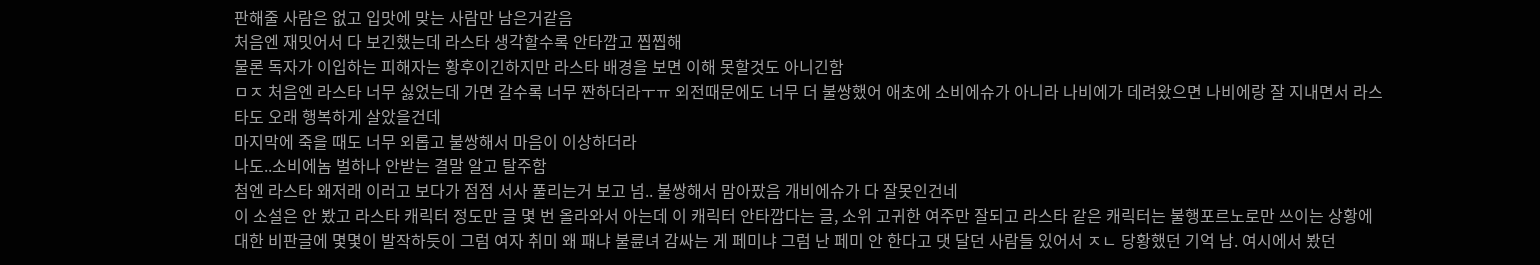판해줄 사람은 없고 입맛에 맞는 사람만 남은거같음
처음엔 재밋어서 다 보긴했는데 라스타 생각할수록 안타깝고 찝찝해
물론 독자가 이입하는 피해자는 황후이긴하지만 라스타 배경을 보면 이해 못할것도 아니긴함
ㅁㅈ 처음엔 라스타 너무 싫었는데 가면 갈수록 너무 짠하더라ㅜㅠ 외전때문에도 너무 더 불쌍했어 애초에 소비에슈가 아니라 나비에가 데려왔으면 나비에랑 잘 지내면서 라스타도 오래 행복하게 살았을건데
마지막에 죽을 때도 너무 외롭고 불쌍해서 마음이 이상하더라
나도..소비에놈 벌하나 안받는 결말 알고 탈주함
첨엔 라스타 왜저래 이러고 보다가 점점 서사 풀리는거 보고 넘.. 불쌍해서 맘아팠음 개비에슈가 다 잘못인건네
이 소설은 안 봤고 라스타 캐릭터 정도만 글 몇 번 올라와서 아는데 이 캐릭터 안타깝다는 글, 소위 고귀한 여주만 잘되고 라스타 같은 캐릭터는 불행포르노로만 쓰이는 상황에 대한 비판글에 몇몇이 발작하듯이 그럼 여자 취미 왜 패냐 불륜녀 감싸는 게 페미냐 그럼 난 페미 안 한다고 댓 달던 사람들 있어서 ㅈㄴ 당황했던 기억 남. 여시에서 봤던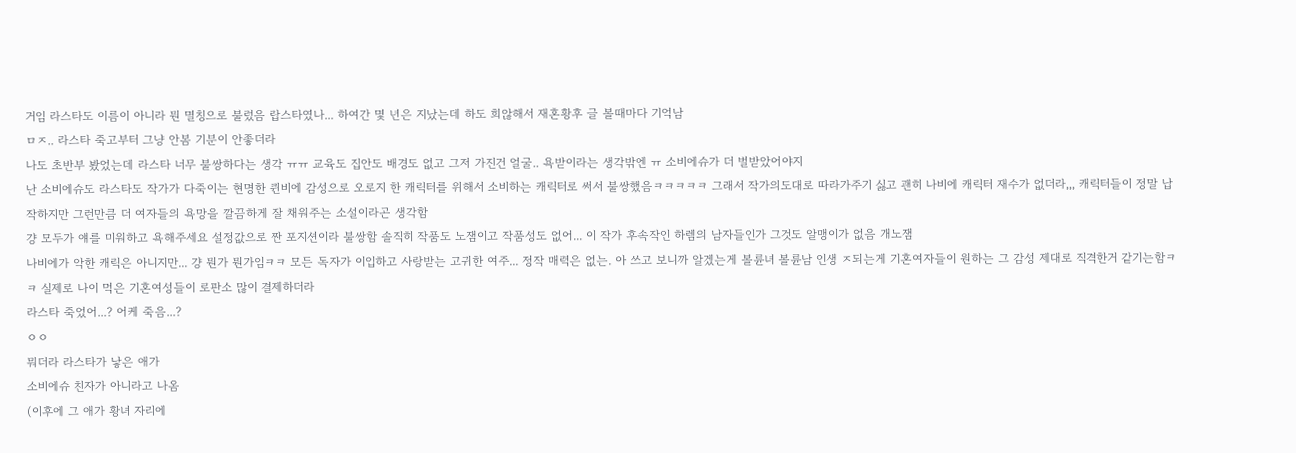거임 라스타도 이름이 아니라 뭔 멸칭으로 불렀음 랍스타였나... 하여간 몇 년은 지났는데 하도 희않해서 재혼황후 글 볼때마다 기억남
ㅁㅈ.. 라스타 죽고부터 그냥 안봄 기분이 안좋더라
나도 초반부 봤었는데 라스타 너무 불쌍하다는 생각 ㅠㅠ 교육도 집안도 배경도 없고 그저 가진건 얼굴.. 욕받이라는 생각밖엔 ㅠ 소비에슈가 더 벌받았어야지
난 소비에슈도 라스타도 작가가 다죽이는 현명한 퀸비에 감성으로 오로지 한 캐릭터를 위해서 소비하는 캐릭터로 써서 불쌍했음ㅋㅋㅋㅋㅋ 그래서 작가의도대로 따라가주기 싫고 괜히 나비에 캐릭터 재수가 없더라,,, 캐릭터들이 정말 납작하지만 그런만큼 더 여자들의 욕망을 깔끔하게 잘 채워주는 소설이라곤 생각함
걍 모두가 얘를 미워하고 욕해주세요 설정값으로 짠 포지션이라 불쌍함 솔직히 작품도 노잼이고 작품성도 없어... 이 작가 후속작인 하렘의 남자들인가 그것도 알맹이가 없음 개노잼
나비에가 악한 캐릭은 아니지만... 걍 뭔가 뭔가임ㅋㅋ 모든 독자가 이입하고 사랑받는 고귀한 여주... 정작 매력은 없는. 아 쓰고 보니까 알겠는게 볼륜녀 볼륜남 인생 ㅈ되는게 기혼여자들이 원하는 그 감성 제대로 직격한거 같기는함ㅋㅋ 실제로 나이 먹은 기혼여성들이 로판소 많이 결제하더라
라스타 죽었어...? 어케 죽음...?
ㅇㅇ
뭐더라 라스타가 낳은 애가
소비에슈 친자가 아니라고 나옴
(이후에 그 애가 황녀 자리에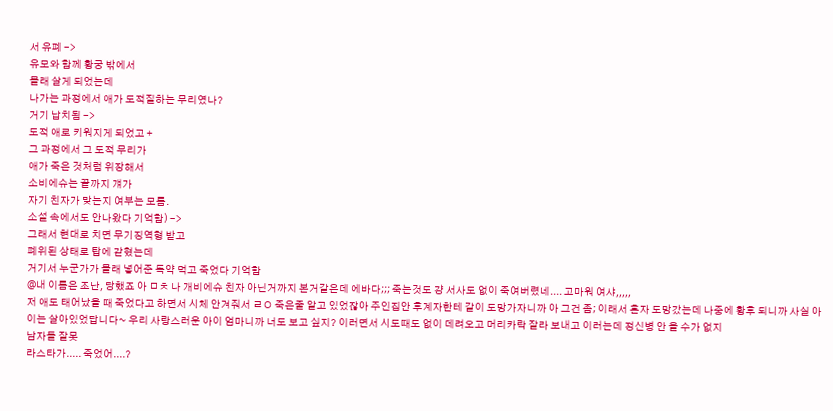서 유폐 ->
유모와 함께 황궁 밖에서
몰래 살게 되었는데
나가는 과정에서 애가 도적질하는 무리였나?
거기 납치됨 ->
도적 애로 키워지게 되었고 +
그 과정에서 그 도적 무리가
애가 죽은 것처럼 위장해서
소비에슈는 끝까지 걔가
자기 친자가 맞는지 여부는 모름.
소설 속에서도 안나왔다 기억함) ->
그래서 현대로 치면 무기징역형 받고
폐위된 상태로 탑에 갇혔는데
거기서 누군가가 몰래 넣어준 독약 먹고 죽었다 기억함
@내 이름은 조난, 당했죠 아 ㅁㅊ 나 개비에슈 친자 아닌거까지 본거같은데 에바다;;; 죽는것도 걍 서사도 없이 죽여버렸네.... 고마워 여샤,,,,,
저 애도 태어났을 때 죽었다고 하면서 시체 안겨줘서 ㄹㅇ 죽은줄 알고 있었잖아 주인집안 후계자한테 같이 도망가자니까 아 그건 좀; 이래서 혼자 도망갔는데 나중에 황후 되니까 사실 아이는 살아있었답니다~ 우리 사랑스러운 아이 엄마니까 너도 보고 싶지? 이러면서 시도때도 없이 데려오고 머리카락 잘라 보내고 이러는데 정신병 안 올 수가 없지
남자들 잘못
라스타가..... 죽었어....?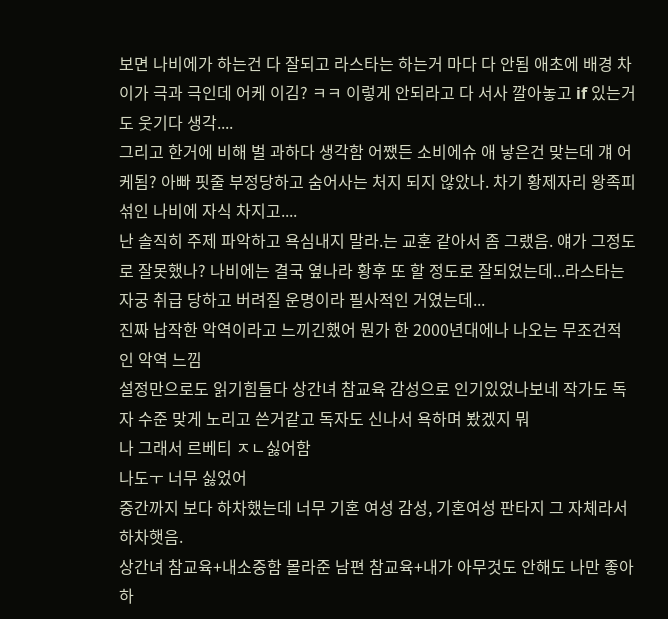보면 나비에가 하는건 다 잘되고 라스타는 하는거 마다 다 안됨 애초에 배경 차이가 극과 극인데 어케 이김? ㅋㅋ 이렇게 안되라고 다 서사 깔아놓고 if 있는거도 웃기다 생각....
그리고 한거에 비해 벌 과하다 생각함 어쨌든 소비에슈 애 낳은건 맞는데 걔 어케됨? 아빠 핏줄 부정당하고 숨어사는 처지 되지 않았나. 차기 황제자리 왕족피 섞인 나비에 자식 차지고....
난 솔직히 주제 파악하고 욕심내지 말라.는 교훈 같아서 좀 그랬음. 얘가 그정도로 잘못했나? 나비에는 결국 옆나라 황후 또 할 정도로 잘되었는데...라스타는 자궁 취급 당하고 버려질 운명이라 필사적인 거였는데...
진짜 납작한 악역이라고 느끼긴했어 뭔가 한 2000년대에나 나오는 무조건적인 악역 느낌
설정만으로도 읽기힘들다 상간녀 참교육 감성으로 인기있었나보네 작가도 독자 수준 맞게 노리고 쓴거같고 독자도 신나서 욕하며 봤겠지 뭐
나 그래서 르베티 ㅈㄴ싫어함
나도ㅜ 너무 싫었어
중간까지 보다 하차했는데 너무 기혼 여성 감성, 기혼여성 판타지 그 자체라서 하차햇음.
상간녀 참교육+내소중함 몰라준 남편 참교육+내가 아무것도 안해도 나만 좋아하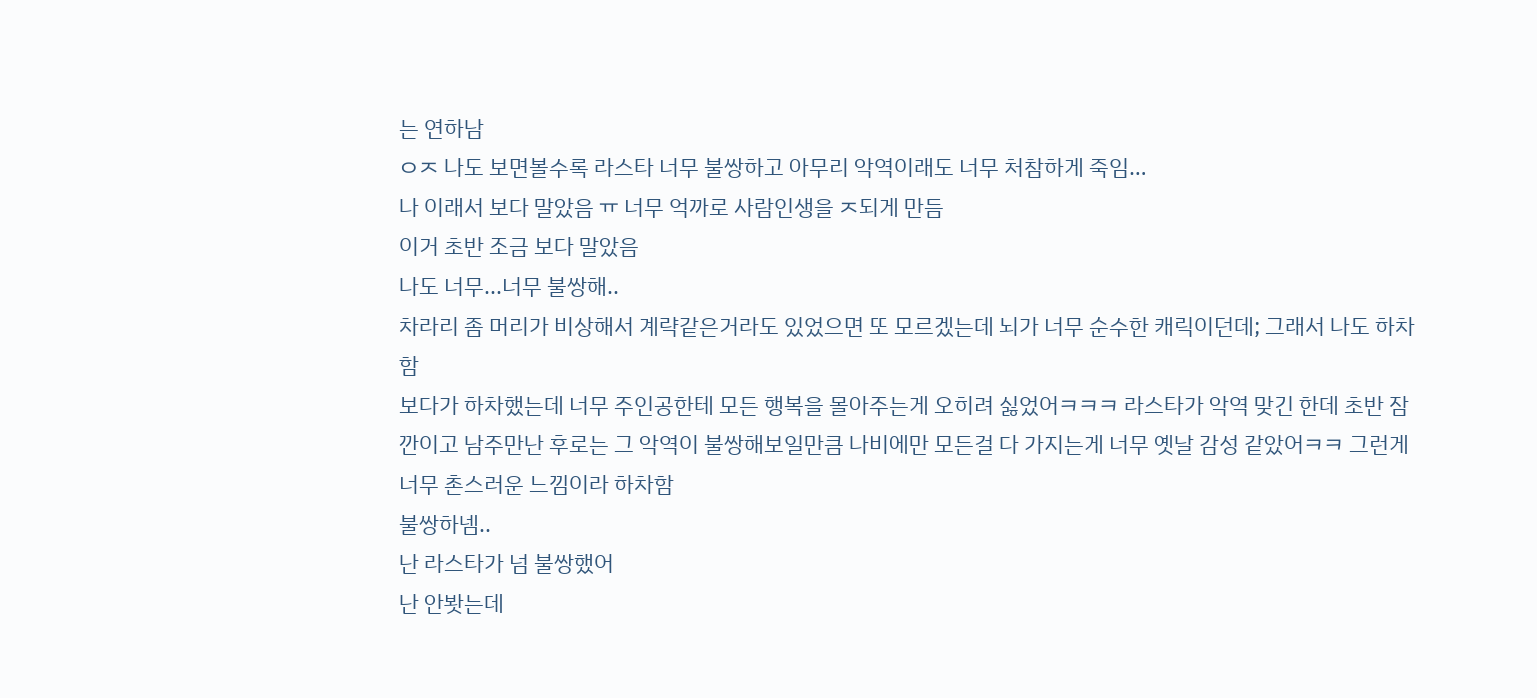는 연하남
ㅇㅈ 나도 보면볼수록 라스타 너무 불쌍하고 아무리 악역이래도 너무 처참하게 죽임…
나 이래서 보다 말았음 ㅠ 너무 억까로 사람인생을 ㅈ되게 만듬
이거 초반 조금 보다 말았음
나도 너무...너무 불쌍해..
차라리 좀 머리가 비상해서 계략같은거라도 있었으면 또 모르겠는데 뇌가 너무 순수한 캐릭이던데; 그래서 나도 하차함
보다가 하차했는데 너무 주인공한테 모든 행복을 몰아주는게 오히려 싫었어ㅋㅋㅋ 라스타가 악역 맞긴 한데 초반 잠깐이고 남주만난 후로는 그 악역이 불쌍해보일만큼 나비에만 모든걸 다 가지는게 너무 옛날 감성 같았어ㅋㅋ 그런게 너무 촌스러운 느낌이라 하차함
불쌍하넴..
난 라스타가 넘 불쌍했어
난 안봣는데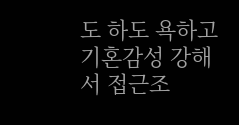도 하도 욕하고 기혼감성 강해서 접근조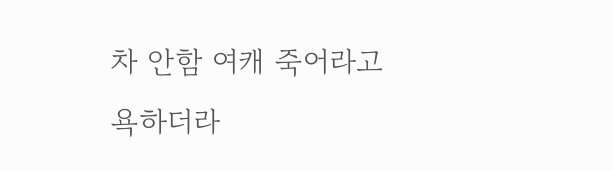차 안함 여캐 죽어라고 욕하더라